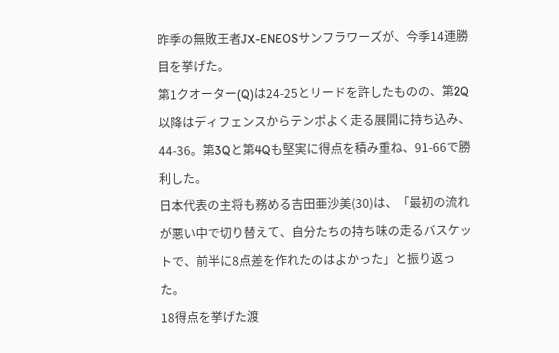昨季の無敗王者JX-ENEOSサンフラワーズが、今季14連勝目を挙げた。
第1クオーター(Q)は24-25とリードを許したものの、第2Q以降はディフェンスからテンポよく走る展開に持ち込み、44-36。第3Qと第4Qも堅実に得点を積み重ね、91-66で勝利した。
日本代表の主将も務める吉田亜沙美(30)は、「最初の流れが悪い中で切り替えて、自分たちの持ち味の走るバスケットで、前半に8点差を作れたのはよかった」と振り返った。
18得点を挙げた渡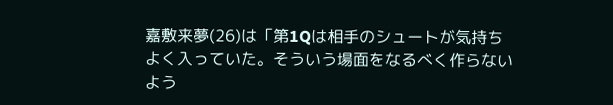嘉敷来夢(26)は「第1Qは相手のシュートが気持ちよく入っていた。そういう場面をなるべく作らないよう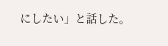にしたい」と話した。